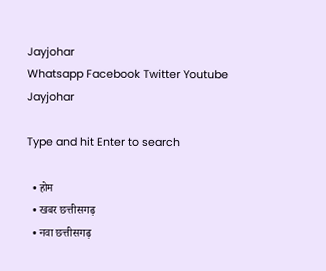Jayjohar
Whatsapp Facebook Twitter Youtube
Jayjohar

Type and hit Enter to search

  • होम
  • खबर छत्तीसगढ़
  • नवा छत्तीसगढ़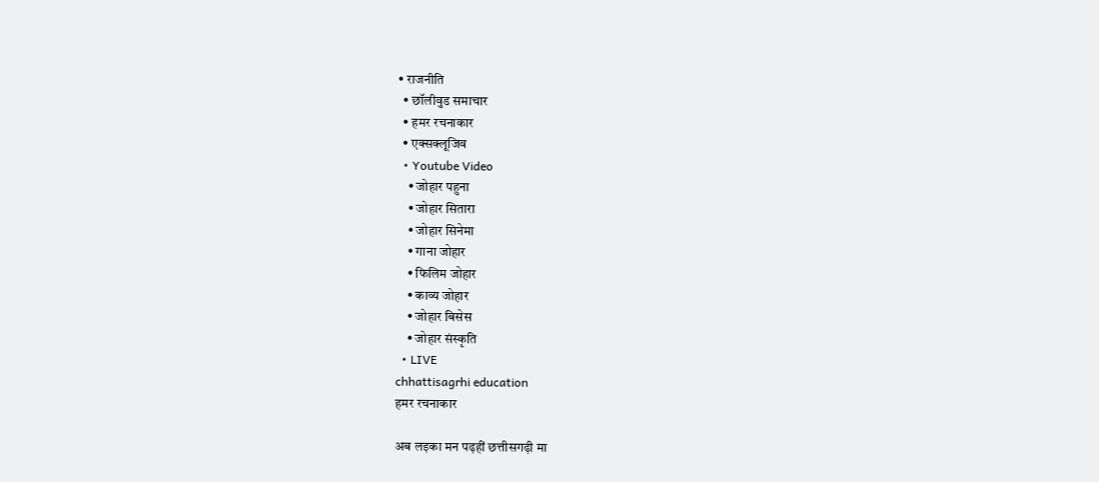• राजनीति
  • छॉलीवुड समाचार
  • हमर रचनाकार
  • एक्सक्लूजिव
  • Youtube Video
    • जोहार पहुना
    • जोहार सितारा
    • जोहार सिनेमा
    • गाना जोहार
    • फिलिम जोहार
    • काव्य जोहार
    • जोहार बिसेस
    • जोहार संस्कृति
  • LIVE
chhattisagrhi education
हमर रचनाकार

अब लइका मन पढ़हीं छत्तीसगढ़ी मा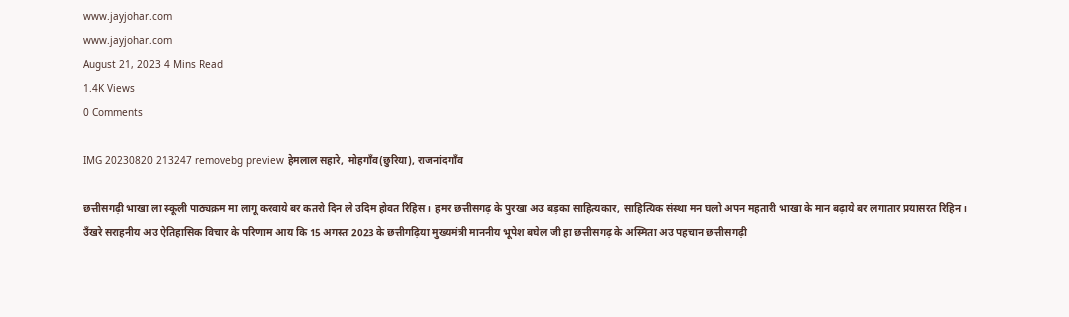www.jayjohar.com
www.jayjohar.com
August 21, 2023 4 Mins Read
1.4K Views
0 Comments

IMG 20230820 213247 removebg preview हेमलाल सहारे, मोहगाँव(छुरिया), राजनांदगाँव

छत्तीसगढ़ी भाखा ला स्कूली पाठ्यक्रम मा लागू करवाये बर कतरो दिन ले उदिम होवत रिहिस। हमर छत्तीसगढ़ के पुरखा अउ बड़का साहित्यकार, साहित्यिक संस्था मन घलो अपन महतारी भाखा के मान बढ़ाये बर लगातार प्रयासरत रिहिन। उँखरे सराहनीय अउ ऐतिहासिक विचार के परिणाम आय कि 15 अगस्त 2023 के छत्तीगढ़िया मुख्यमंत्री माननीय भूपेश बघेल जी हा छत्तीसगढ़ के अस्मिता अउ पहचान छत्तीसगढ़ी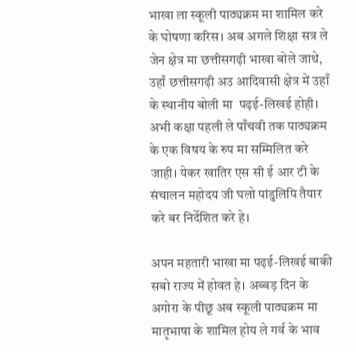भाखा ला स्कूली पाठ्यक्रम मा शामिल करे के घोषणा करिस। अब अगले शिक्षा सत्र ले जेन क्षेत्र मा छत्तीसगढ़ी भाखा बोले जाथे, उहाँ छत्तीसगढ़ी अउ आदिवासी क्षेत्र में उहाँ के स्थानीय बोली मा  पढ़ई-लिखई होही। अभी कक्षा पहली ले पाँचवी तक पाठ्यक्रम के एक विषय के रुप मा सम्मिलित करे जाही। येकर खातिर एस सी ई आर टी के संचालन महोदय जी घलो पांडुलिपि तैयार करे बर निर्देशित करे हे।

अपन महतारी भाखा मा पढ़ई-लिखई बाकी सबो राज्य में होवत हे। अब्बड़ दिन के अगोरा के पीछू अब स्कूली पाठ्यक्रम मा मातृभाषा के शामिल होय ले गर्व के भाव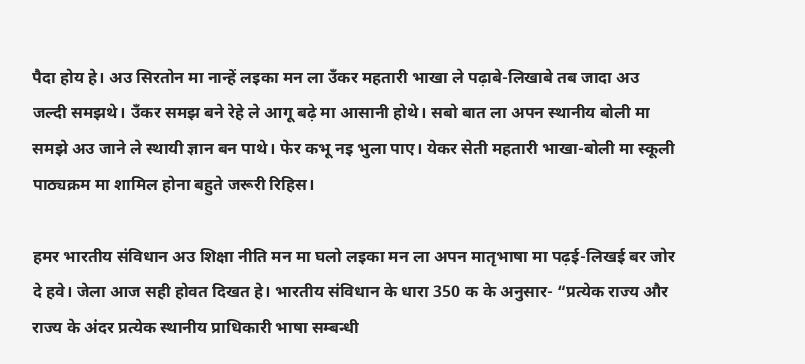पैदा होय हे। अउ सिरतोन मा नान्हें लइका मन ला उँकर महतारी भाखा ले पढ़ाबे-लिखाबे तब जादा अउ जल्दी समझथे। उँकर समझ बने रेहे ले आगू बढ़े मा आसानी होथे। सबो बात ला अपन स्थानीय बोली मा समझे अउ जाने ले स्थायी ज्ञान बन पाथे। फेर कभू नइ भुला पाए। येकर सेती महतारी भाखा-बोली मा स्कूली पाठ्यक्रम मा शामिल होना बहुते जरूरी रिहिस।

हमर भारतीय संविधान अउ शिक्षा नीति मन मा घलो लइका मन ला अपन मातृभाषा मा पढ़ई-लिखई बर जोर दे हवे। जेला आज सही होवत दिखत हे। भारतीय संविधान के धारा 350 क के अनुसार- “प्रत्येक राज्य और राज्य के अंदर प्रत्येक स्थानीय प्राधिकारी भाषा सम्बन्धी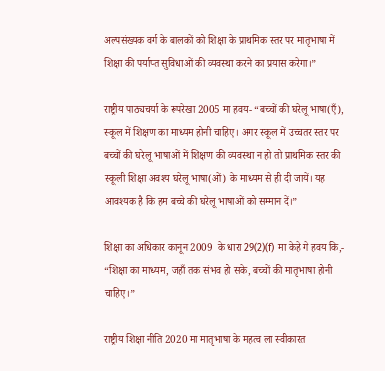अल्पसंख्यक वर्ग के बालकों को शिक्षा के प्राथमिक स्तर पर मातृभाषा में शिक्षा की पर्याप्त सुविधाओं की व्यवस्था करने का प्रयास करेगा।”

राष्ट्रीय पाठ्यचर्या के रूपरेखा 2005 मा हवय- “बच्चों की घरेलू भाषा(एँ), स्कूल में शिक्षण का माध्यम होनी चाहिए। अगर स्कूल में उच्चतर स्तर पर बच्चों की घरेलू भाषाओं में शिक्षण की व्यवस्था न हो तो प्राथमिक स्तर की स्कूली शिक्षा अवश्य घरेलू भाषा(ओं) के माध्यम से ही दी जायें। यह आवश्यक है कि हम बच्चे की घरेलू भाषाओं को सम्मान दें।”

शिक्षा का अधिकार कानून 2009  के धारा 29(2)(f) मा केहे गे हवय कि,- “शिक्षा का माध्यम, जहाँ तक संभव हो सके, बच्चों की मातृभाषा होनी चाहिए।”

राष्ट्रीय शिक्षा नीति 2020 मा मातृभाषा के महत्व ला स्वीकारत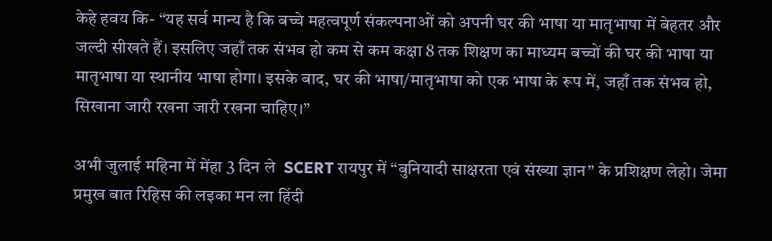केहे हवय कि- “यह सर्व मान्य है कि बच्चे महत्वपूर्ण संकल्पनाओं को अपनी घर की भाषा या मातृभाषा में बेहतर और जल्दी सीखते हैं। इसलिए जहाँ तक संभव हो कम से कम कक्षा 8 तक शिक्षण का माध्यम बच्चों की घर की भाषा या मातृभाषा या स्थानीय भाषा होगा। इसके बाद, घर की भाषा/मातृभाषा को एक भाषा के रूप में, जहाँ तक संभव हो, सिखाना जारी रखना जारी रखना चाहिए।”

अभी जुलाई महिना में मेंहा 3 दिन ले  SCERT रायपुर में “बुनियादी साक्षरता एवं संख्या ज्ञान” के प्रशिक्षण लेहो। जेमा प्रमुख बात रिहिस की लइका मन ला हिंदी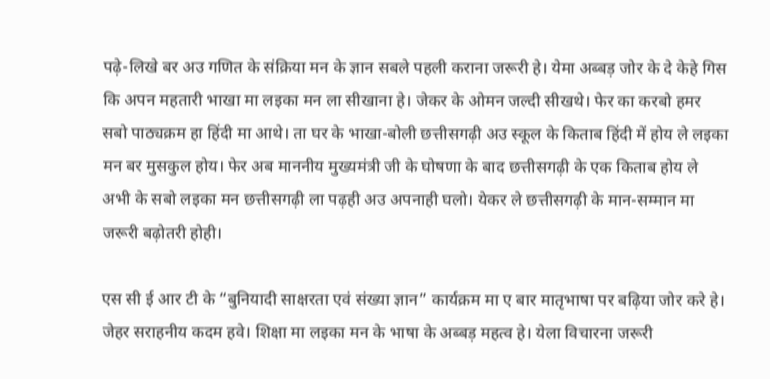पढ़े-लिखे बर अउ गणित के संक्रिया मन के ज्ञान सबले पहली कराना जरूरी हे। येमा अब्बड़ जोर के दे केहे गिस कि अपन महतारी भाखा मा लइका मन ला सीखाना हे। जेकर के ओमन जल्दी सीखथे। फेर का करबो हमर सबो पाठ्यक्रम हा हिंदी मा आथे। ता घर के भाखा-बोली छत्तीसगढ़ी अउ स्कूल के किताब हिंदी में होय ले लइका मन बर मुसकुल होय। फेर अब माननीय मुख्यमंत्री जी के घोषणा के बाद छत्तीसगढ़ी के एक किताब होय ले अभी के सबो लइका मन छत्तीसगढ़ी ला पढ़ही अउ अपनाही घलो। येकर ले छत्तीसगढ़ी के मान-सम्मान मा जरूरी बढ़ोतरी होही।

एस सी ई आर टी के “बुनियादी साक्षरता एवं संख्या ज्ञान” कार्यक्रम मा ए बार मातृभाषा पर बढ़िया जोर करे हे। जेहर सराहनीय कदम हवे। शिक्षा मा लइका मन के भाषा के अब्बड़ महत्व हे। येला विचारना जरूरी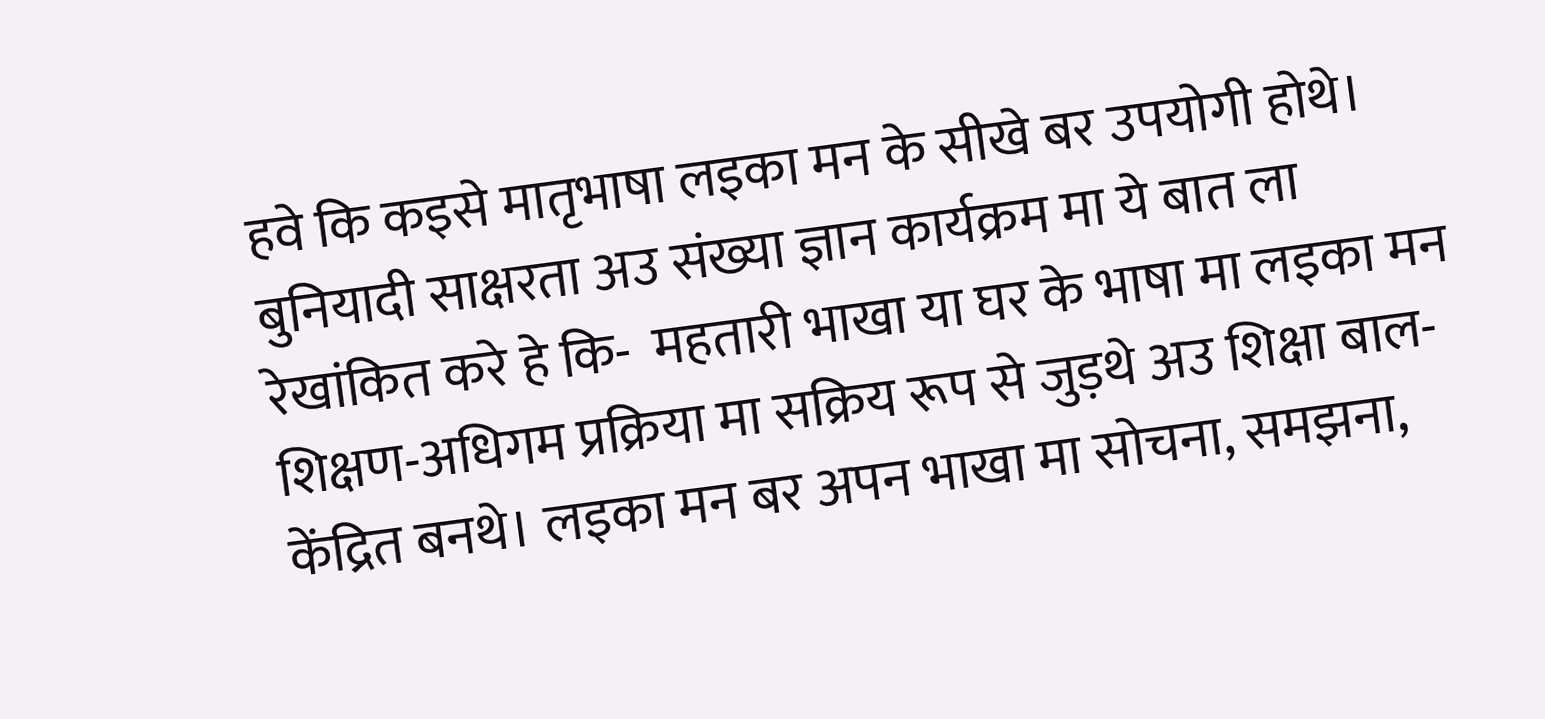हवे कि कइसे मातृभाषा लइका मन के सीखे बर उपयोगी होथे। बुनियादी साक्षरता अउ संख्या ज्ञान कार्यक्रम मा ये बात ला रेखांकित करे हे कि-  महतारी भाखा या घर के भाषा मा लइका मन शिक्षण-अधिगम प्रक्रिया मा सक्रिय रूप से जुड़थे अउ शिक्षा बाल-केंद्रित बनथे। लइका मन बर अपन भाखा मा सोचना, समझना,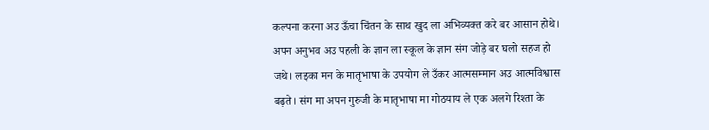कल्पना करना अउ ऊँचा चिंतन के साथ खुद ला अभिव्यक्त करे बर आसान होथे। अपन अनुभव अउ पहली के ज्ञान ला स्कूल के ज्ञान संग जोड़े बर घलो सहज हो जथे। लइका मन के मातृभाषा के उपयोग ले उँकर आत्मसम्मान अउ आत्मविश्वास बढ़ते। संग मा अपन गुरुजी के मातृभाषा मा गोठयाय ले एक अलगे रिश्ता के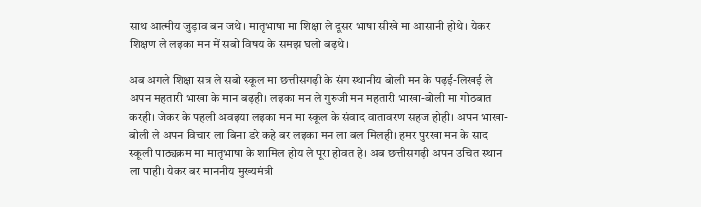साथ आत्मीय जुड़ाव बन जथे। मातृभाषा मा शिक्षा ले दूसर भाषा सीखे मा आसानी होथे। येकर शिक्षण ले लइका मन में सबो विषय के समझ घलो बढ़थे।

अब अगले शिक्षा सत्र ले सबो स्कूल मा छत्तीसगढ़ी के संग स्थानीय बोली मन के पढ़ई-लिखई ले अपन महतारी भाखा के मान बढ़ही। लइका मन ले गुरुजी मन महतारी भाखा-बोली मा गोठबात करही। जेकर के पहली अवइया लइका मन मा स्कूल के संवाद वातावरण सहज होही। अपन भाखा-बोली ले अपन विचार ला बिना डरे कहे बर लइका मन ला बल मिलही। हमर पुरखा मन के साद स्कूली पाठ्यक्रम मा मातृभाषा के शामिल होय ले पूरा होवत हे। अब छत्तीसगढ़ी अपन उचित स्थान ला पाही। येकर बर माननीय मुख्यमंत्री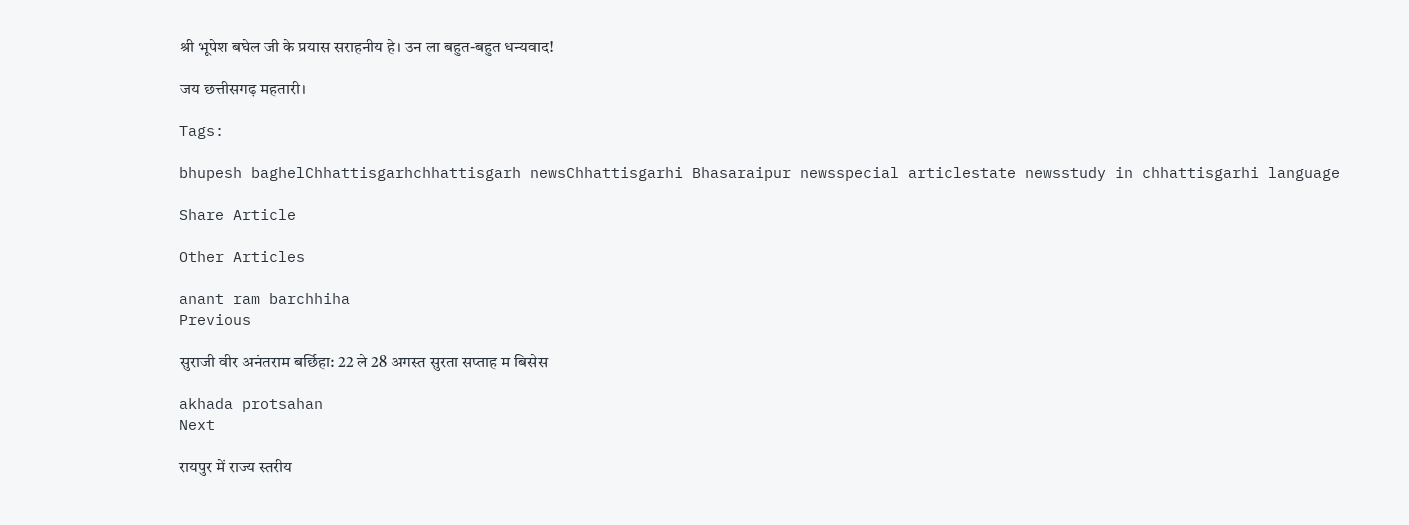श्री भूपेश बघेल जी के प्रयास सराहनीय हे। उन ला बहुत-बहुत धन्यवाद!

जय छत्तीसगढ़ महतारी।

Tags:

bhupesh baghelChhattisgarhchhattisgarh newsChhattisgarhi Bhasaraipur newsspecial articlestate newsstudy in chhattisgarhi language

Share Article

Other Articles

anant ram barchhiha
Previous

सुराजी वीर अनंतराम बर्छिहा: 22 ले 28 अगस्त सुरता सप्ताह म बिसेस

akhada protsahan
Next

रायपुर में राज्य स्तरीय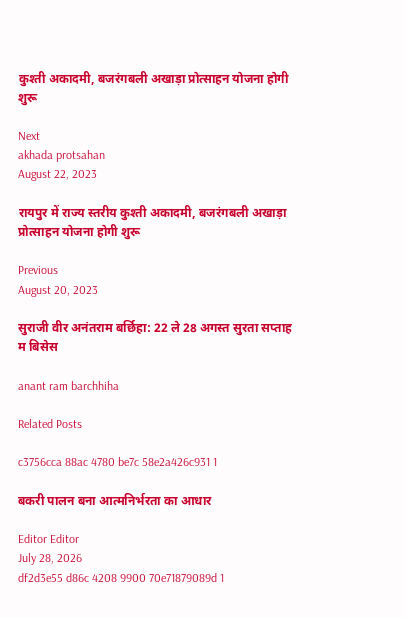कुश्ती अकादमी, बजरंगबली अखाड़ा प्रोत्साहन योजना होगी शुरू

Next
akhada protsahan
August 22, 2023

रायपुर में राज्य स्तरीय कुश्ती अकादमी, बजरंगबली अखाड़ा प्रोत्साहन योजना होगी शुरू

Previous
August 20, 2023

सुराजी वीर अनंतराम बर्छिहा: 22 ले 28 अगस्त सुरता सप्ताह म बिसेस

anant ram barchhiha

Related Posts

c3756cca 88ac 4780 be7c 58e2a426c931 1

बकरी पालन बना आत्मनिर्भरता का आधार

Editor Editor
July 28, 2026
df2d3e55 d86c 4208 9900 70e71879089d 1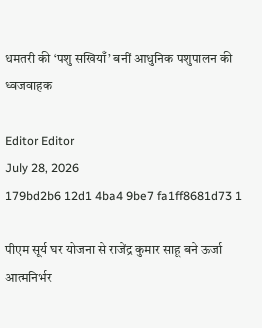धमतरी की ‘पशु सखियाँ’ बनीं आधुनिक पशुपालन की ध्वजवाहक

Editor Editor
July 28, 2026
179bd2b6 12d1 4ba4 9be7 fa1ff8681d73 1

पीएम सूर्य घर योजना से राजेंद्र कुमार साहू बने ऊर्जा आत्मनिर्भर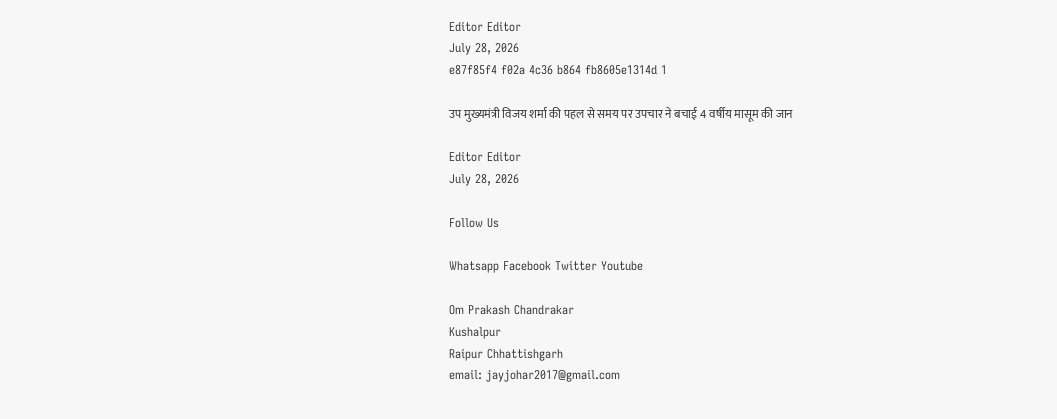Editor Editor
July 28, 2026
e87f85f4 f02a 4c36 b864 fb8605e1314d 1

उप मुख्यमंत्री विजय शर्मा की पहल से समय पर उपचार ने बचाई 4 वर्षीय मासूम की जान

Editor Editor
July 28, 2026

Follow Us

Whatsapp Facebook Twitter Youtube

Om Prakash Chandrakar
Kushalpur
Raipur Chhattishgarh
email: jayjohar2017@gmail.com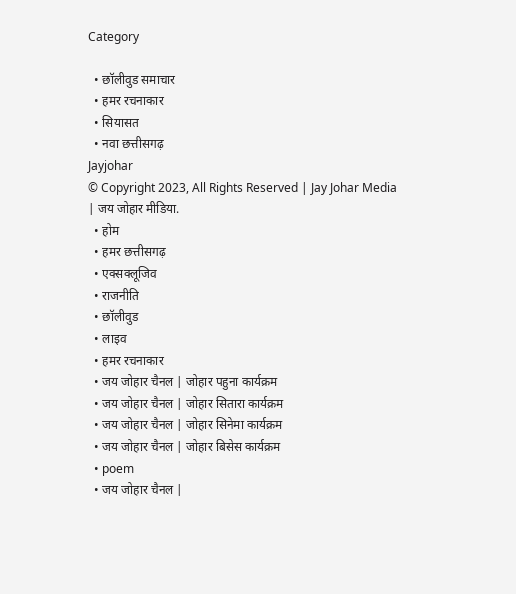Category

  • छॉलीवुड समाचार
  • हमर रचनाकार
  • सियासत
  • नवा छत्तीसगढ़
Jayjohar
© Copyright 2023, All Rights Reserved | Jay Johar Media | जय जोहार मीडिया.
  • होम
  • हमर छत्तीसगढ़
  • एक्सक्लूजिव
  • राजनीति
  • छॉलीवुड
  • लाइव
  • हमर रचनाकार
  • जय जोहार चैनल | जोहार पहुना कार्यक्रम
  • जय जोहार चैनल | जोहार सितारा कार्यक्रम
  • जय जोहार चैनल | जोहार सिनेमा कार्यक्रम
  • जय जोहार चैनल | जोहार बिसेस कार्यक्रम
  • poem
  • जय जोहार चैनल |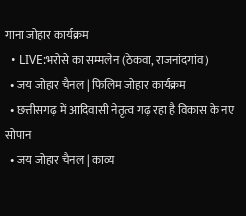गाना जोहार कार्यक्रम
  • LIVE:भरोसे का सम्मलेन (ठेकवा, राजनांदगांव)
  • जय जोहार चैनल | फिलिम जोहार कार्यक्रम
  • छत्तीसगढ़ में आदिवासी नेतृत्व गढ़ रहा है विकास के नए सोपान
  • जय जोहार चैनल | काव्य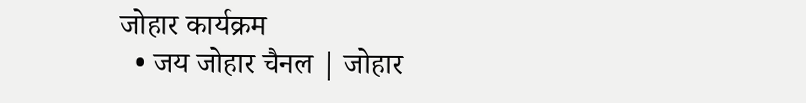जोहार कार्यक्रम
  • जय जोहार चैनल | जोहार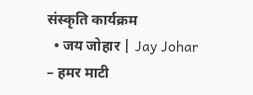संस्कृति कार्यक्रम
  • जय जोहार | Jay Johar – हमर माटी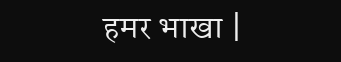हमर भाखा |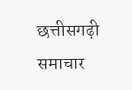छत्तीसगढ़ी समाचार